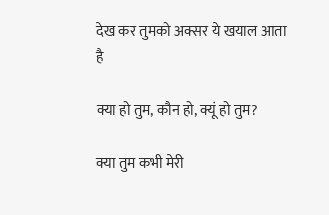देख कर तुमको अक्सर ये खयाल आता है

क्या हो तुम, कौन हो, क्यूं हो तुम?

क्या तुम कभी मेरी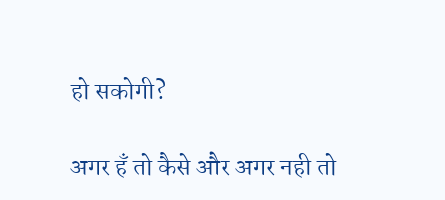हो सकोगी?

अगर हँ तो कैसे और अगर नही तो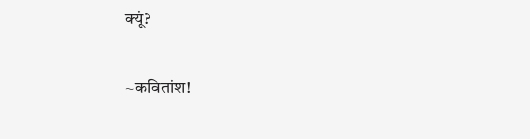क्यूं?

~कवितांश!